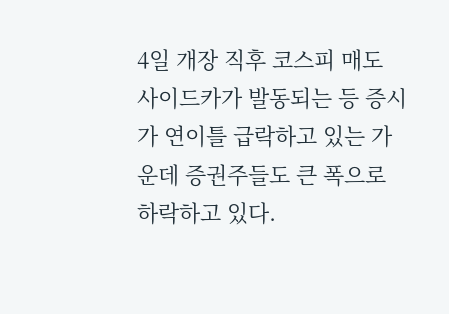4일 개장 직후 코스피 매도 사이드카가 발동되는 등 증시가 연이틀 급락하고 있는 가운데 증권주들도 큰 폭으로 하락하고 있다.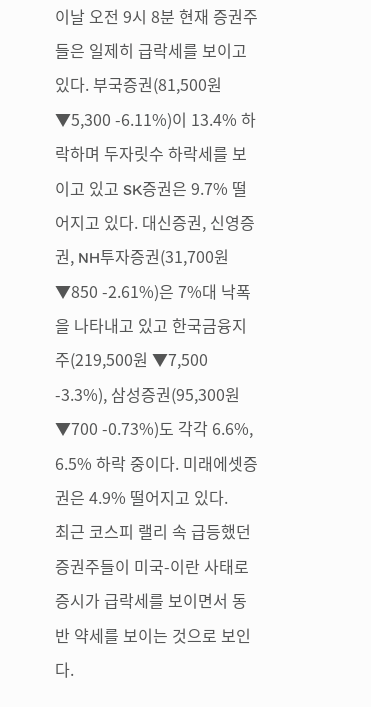이날 오전 9시 8분 현재 증권주들은 일제히 급락세를 보이고 있다. 부국증권(81,500원 ▼5,300 -6.11%)이 13.4% 하락하며 두자릿수 하락세를 보이고 있고 SK증권은 9.7% 떨어지고 있다. 대신증권, 신영증권, NH투자증권(31,700원 ▼850 -2.61%)은 7%대 낙폭을 나타내고 있고 한국금융지주(219,500원 ▼7,500 -3.3%), 삼성증권(95,300원 ▼700 -0.73%)도 각각 6.6%, 6.5% 하락 중이다. 미래에셋증권은 4.9% 떨어지고 있다.
최근 코스피 랠리 속 급등했던 증권주들이 미국-이란 사태로 증시가 급락세를 보이면서 동반 약세를 보이는 것으로 보인다.